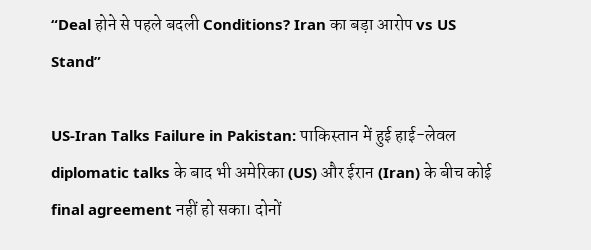“Deal होने से पहले बदली Conditions? Iran का बड़ा आरोप vs US Stand”

US-Iran Talks Failure in Pakistan: पाकिस्तान में हुई हाई-लेवल diplomatic talks के बाद भी अमेरिका (US) और ईरान (Iran) के बीच कोई final agreement नहीं हो सका। दोनों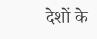देशों के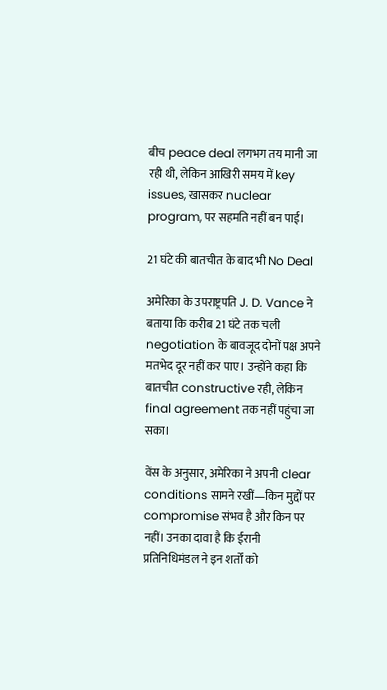बीच peace deal लगभग तय मानी जा रही थी, लेकिन आखिरी समय में key issues, खासकर nuclear program, पर सहमति नहीं बन पाई।

21 घंटे की बातचीत के बाद भी No Deal

अमेरिका के उपराष्ट्रपति J. D. Vance ने बताया कि करीब 21 घंटे तक चली negotiation के बावजूद दोनों पक्ष अपने मतभेद दूर नहीं कर पाए। उन्होंने कहा कि बातचीत constructive रही, लेकिन final agreement तक नहीं पहुंचा जा सका।

वेंस के अनुसार, अमेरिका ने अपनी clear conditions सामने रखीं—किन मुद्दों पर compromise संभव है और किन पर नहीं। उनका दावा है कि ईरानी प्रतिनिधिमंडल ने इन शर्तों को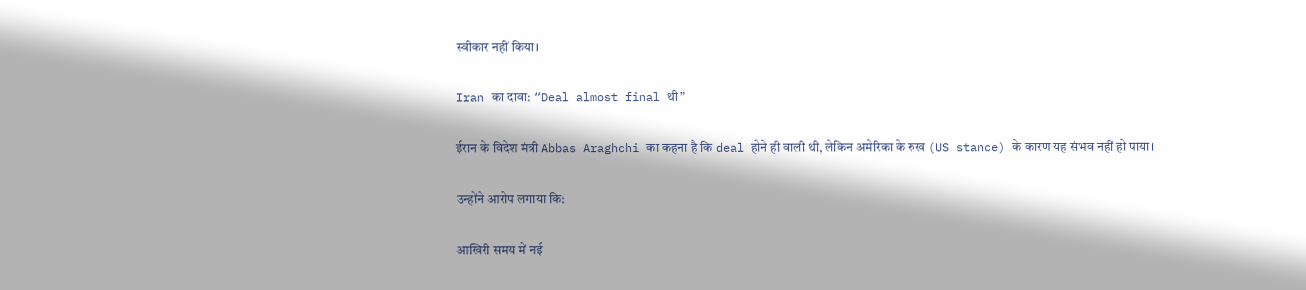स्वीकार नहीं किया।

Iran का दावा: “Deal almost final थी”

ईरान के विदेश मंत्री Abbas Araghchi का कहना है कि deal होने ही वाली थी, लेकिन अमेरिका के रुख (US stance) के कारण यह संभव नहीं हो पाया।

उन्होंने आरोप लगाया कि:

आखिरी समय में नई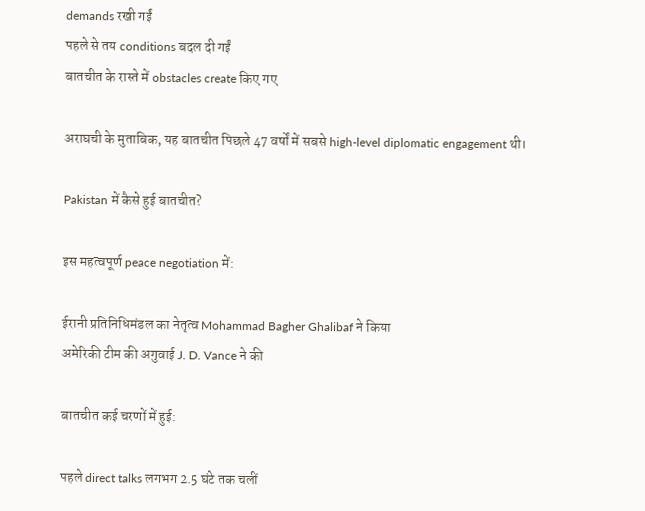demands रखी गईं
पहले से तय conditions बदल दी गईं
बातचीत के रास्ते में obstacles create किए गए

अराघची के मुताबिक, यह बातचीत पिछले 47 वर्षों में सबसे high-level diplomatic engagement थी।

Pakistan में कैसे हुई बातचीत?

इस महत्वपूर्ण peace negotiation में:

ईरानी प्रतिनिधिमंडल का नेतृत्व Mohammad Bagher Ghalibaf ने किया
अमेरिकी टीम की अगुवाई J. D. Vance ने की

बातचीत कई चरणों में हुई:

पहले direct talks लगभग 2.5 घंटे तक चलीं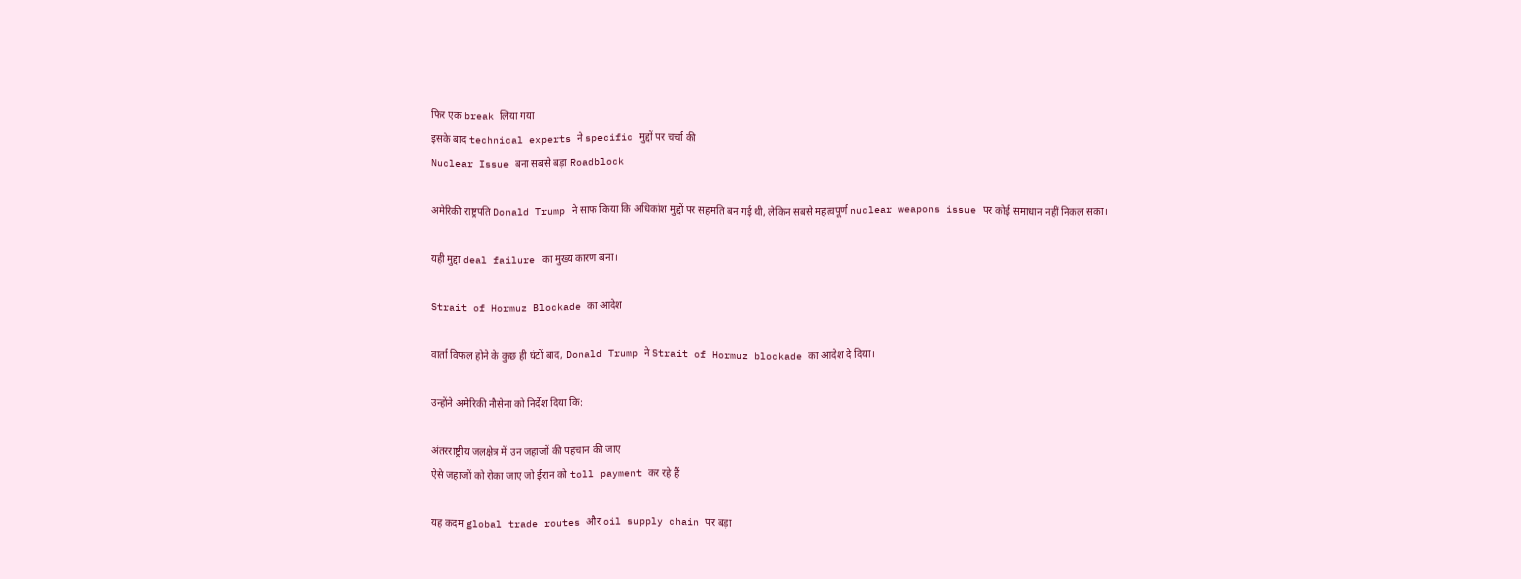फिर एक break लिया गया
इसके बाद technical experts ने specific मुद्दों पर चर्चा की
Nuclear Issue बना सबसे बड़ा Roadblock

अमेरिकी राष्ट्रपति Donald Trump ने साफ किया कि अधिकांश मुद्दों पर सहमति बन गई थी, लेकिन सबसे महत्वपूर्ण nuclear weapons issue पर कोई समाधान नहीं निकल सका।

यही मुद्दा deal failure का मुख्य कारण बना।

Strait of Hormuz Blockade का आदेश

वार्ता विफल होने के कुछ ही घंटों बाद, Donald Trump ने Strait of Hormuz blockade का आदेश दे दिया।

उन्होंने अमेरिकी नौसेना को निर्देश दिया कि:

अंतरराष्ट्रीय जलक्षेत्र में उन जहाजों की पहचान की जाए
ऐसे जहाजों को रोका जाए जो ईरान को toll payment कर रहे हैं

यह कदम global trade routes और oil supply chain पर बड़ा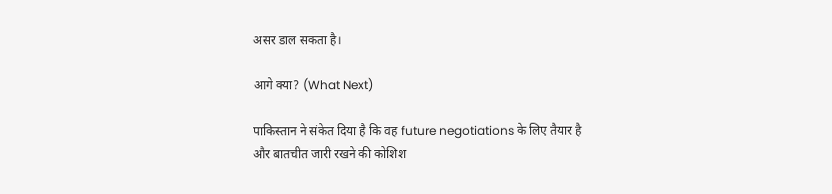असर डाल सकता है।

आगे क्या? (What Next)

पाकिस्तान ने संकेत दिया है कि वह future negotiations के लिए तैयार है और बातचीत जारी रखने की कोशिश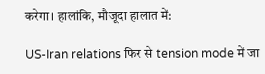करेगा। हालांकि, मौजूदा हालात में:

US-Iran relations फिर से tension mode में जा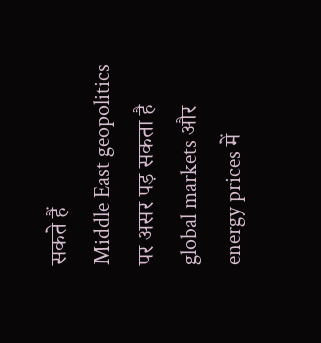सकते हैं
Middle East geopolitics पर असर पड़ सकता है
global markets और energy prices में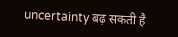uncertainty बढ़ सकती है